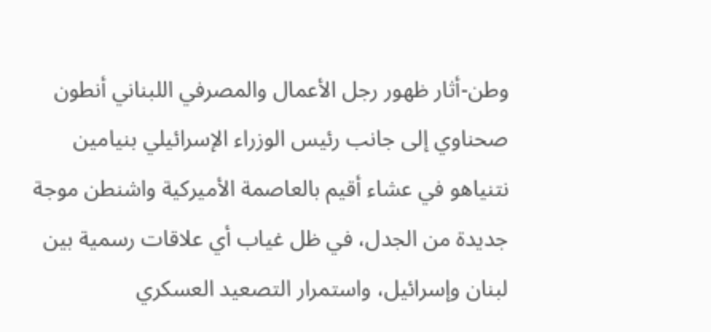وطن-أثار ظهور رجل الأعمال والمصرفي اللبناني أنطون صحناوي إلى جانب رئيس الوزراء الإسرائيلي بنيامين نتنياهو في عشاء أقيم بالعاصمة الأميركية واشنطن موجة جديدة من الجدل، في ظل غياب أي علاقات رسمية بين لبنان وإسرائيل، واستمرار التصعيد العسكري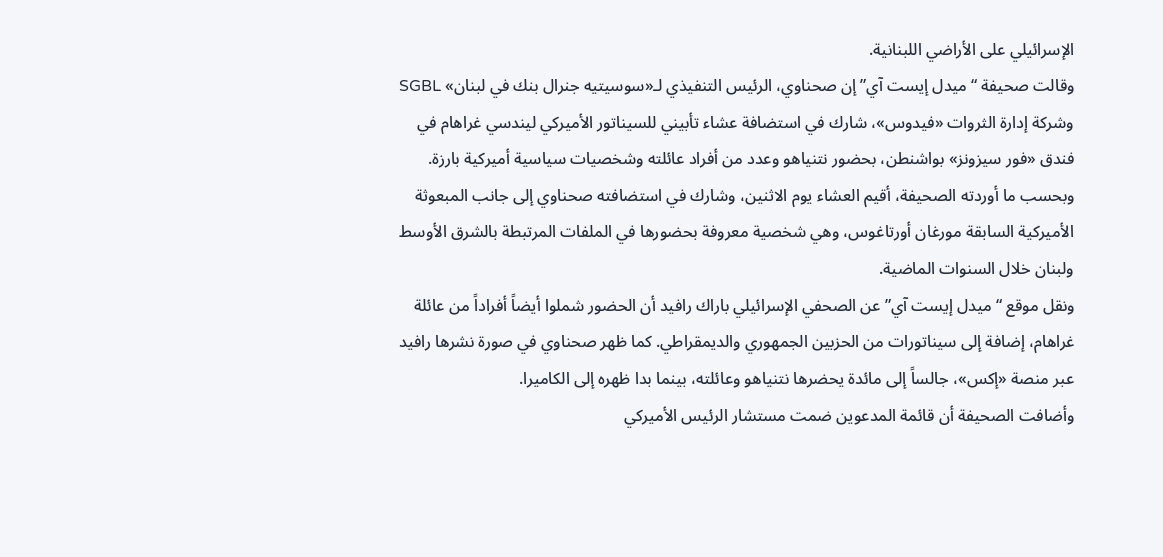الإسرائيلي على الأراضي اللبنانية.
وقالت صحيفة “ميدل إيست آي” إن صحناوي، الرئيس التنفيذي لـ«سوسيتيه جنرال بنك في لبنان» SGBL وشركة إدارة الثروات «فيدوس»، شارك في استضافة عشاء تأبيني للسيناتور الأميركي ليندسي غراهام في فندق «فور سيزونز» بواشنطن، بحضور نتنياهو وعدد من أفراد عائلته وشخصيات سياسية أميركية بارزة.
وبحسب ما أوردته الصحيفة، أقيم العشاء يوم الاثنين، وشارك في استضافته صحناوي إلى جانب المبعوثة الأميركية السابقة مورغان أورتاغوس، وهي شخصية معروفة بحضورها في الملفات المرتبطة بالشرق الأوسط ولبنان خلال السنوات الماضية.
ونقل موقع “ميدل إيست آي” عن الصحفي الإسرائيلي باراك رافيد أن الحضور شملوا أيضاً أفراداً من عائلة غراهام، إضافة إلى سيناتورات من الحزبين الجمهوري والديمقراطي. كما ظهر صحناوي في صورة نشرها رافيد عبر منصة «إكس»، جالساً إلى مائدة يحضرها نتنياهو وعائلته، بينما بدا ظهره إلى الكاميرا.
وأضافت الصحيفة أن قائمة المدعوين ضمت مستشار الرئيس الأميركي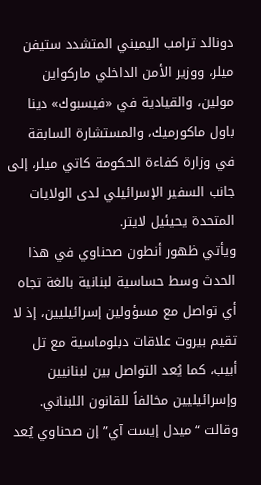دونالد ترامب اليميني المتشدد ستيفن ميلر، ووزير الأمن الداخلي ماركواين مولين، والقيادية في «فيسبوك» دينا باول ماكورميك، والمستشارة السابقة في وزارة كفاءة الحكومة كاتي ميلر، إلى جانب السفير الإسرائيلي لدى الولايات المتحدة يحيئيل لايتر.
ويأتي ظهور أنطون صحناوي في هذا الحدث وسط حساسية لبنانية بالغة تجاه أي تواصل مع مسؤولين إسرائيليين، إذ لا تقيم بيروت علاقات دبلوماسية مع تل أبيب، كما يُعد التواصل بين لبنانيين وإسرائيليين مخالفاً للقانون اللبناني.
وقالت “ميدل إيست آي” إن صحناوي يُعد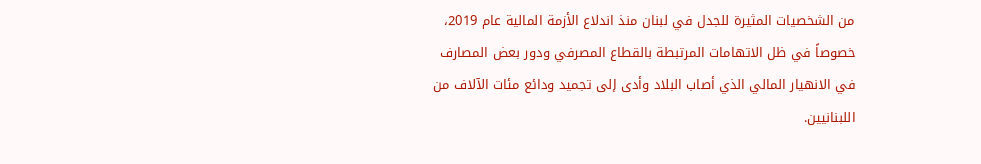من الشخصيات المثيرة للجدل في لبنان منذ اندلاع الأزمة المالية عام 2019، خصوصاً في ظل الاتهامات المرتبطة بالقطاع المصرفي ودور بعض المصارف في الانهيار المالي الذي أصاب البلاد وأدى إلى تجميد ودائع مئات الآلاف من اللبنانيين.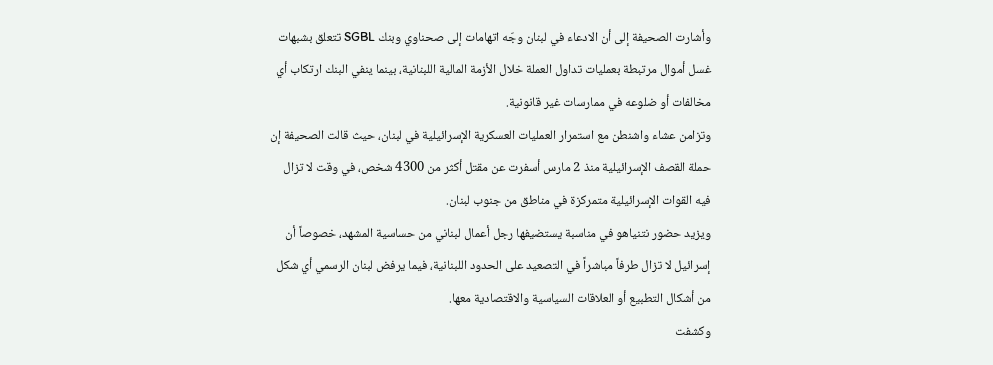وأشارت الصحيفة إلى أن الادعاء في لبنان وجّه اتهامات إلى صحناوي وبنك SGBL تتعلق بشبهات غسل أموال مرتبطة بعمليات تداول العملة خلال الأزمة المالية اللبنانية، بينما ينفي البنك ارتكاب أي مخالفات أو ضلوعه في ممارسات غير قانونية.
وتزامن عشاء واشنطن مع استمرار العمليات العسكرية الإسرائيلية في لبنان، حيث قالت الصحيفة إن حملة القصف الإسرائيلية منذ 2 مارس أسفرت عن مقتل أكثر من 4300 شخص، في وقت لا تزال فيه القوات الإسرائيلية متمركزة في مناطق من جنوب لبنان.
ويزيد حضور نتنياهو في مناسبة يستضيفها رجل أعمال لبناني من حساسية المشهد، خصوصاً أن إسرائيل لا تزال طرفاً مباشراً في التصعيد على الحدود اللبنانية، فيما يرفض لبنان الرسمي أي شكل من أشكال التطبيع أو العلاقات السياسية والاقتصادية معها.
وكشفت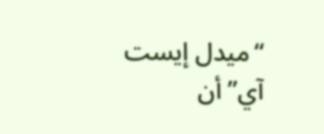“ميدل إيست آي” أن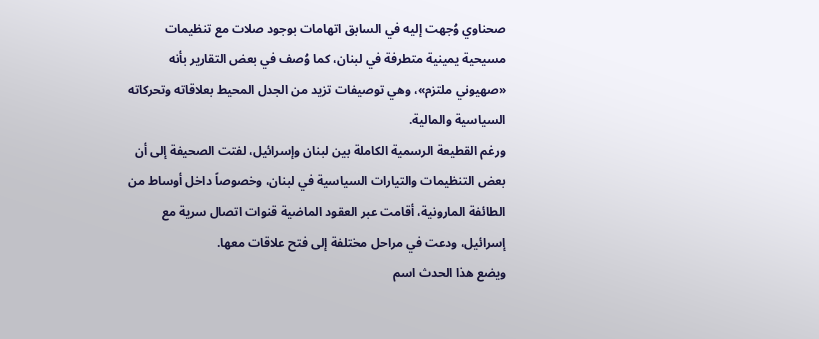صحناوي وُجهت إليه في السابق اتهامات بوجود صلات مع تنظيمات مسيحية يمينية متطرفة في لبنان، كما وُصف في بعض التقارير بأنه «صهيوني ملتزم»، وهي توصيفات تزيد من الجدل المحيط بعلاقاته وتحركاته السياسية والمالية.
ورغم القطيعة الرسمية الكاملة بين لبنان وإسرائيل، لفتت الصحيفة إلى أن بعض التنظيمات والتيارات السياسية في لبنان، وخصوصاً داخل أوساط من الطائفة المارونية، أقامت عبر العقود الماضية قنوات اتصال سرية مع إسرائيل، ودعت في مراحل مختلفة إلى فتح علاقات معها.
ويضع هذا الحدث اسم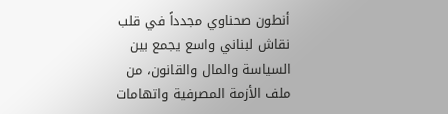أنطون صحناوي مجدداً في قلب نقاش لبناني واسع يجمع بين السياسة والمال والقانون، من ملف الأزمة المصرفية واتهامات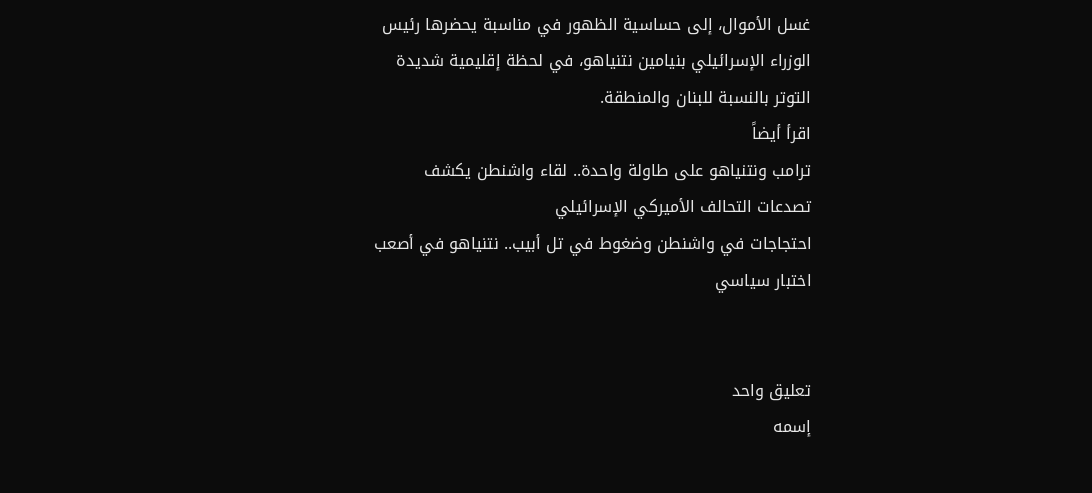غسل الأموال، إلى حساسية الظهور في مناسبة يحضرها رئيس الوزراء الإسرائيلي بنيامين نتنياهو، في لحظة إقليمية شديدة التوتر بالنسبة للبنان والمنطقة.
اقرأ أيضاً
ترامب ونتنياهو على طاولة واحدة.. لقاء واشنطن يكشف تصدعات التحالف الأميركي الإسرائيلي
احتجاجات في واشنطن وضغوط في تل أبيب.. نتنياهو في أصعب اختبار سياسي


تعليق واحد
إسمه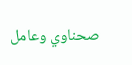صحناوي وعامل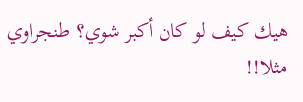هيك كيف لو كان أكبر شوي؟ طنجراوي مثلا!!